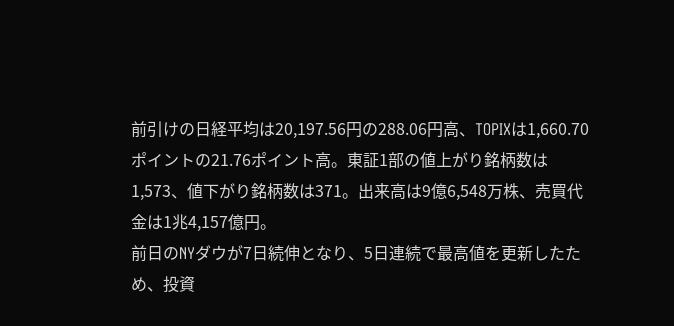前引けの日経平均は20,197.56円の288.06円高、TOPIXは1,660.70ポイントの21.76ポイント高。東証1部の値上がり銘柄数は1,573、値下がり銘柄数は371。出来高は9億6,548万株、売買代金は1兆4,157億円。
前日のNYダウが7日続伸となり、5日連続で最高値を更新したため、投資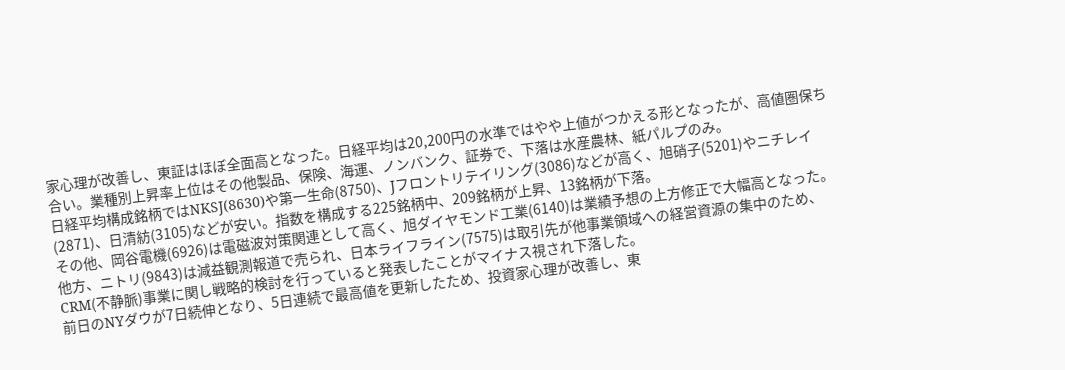家心理が改善し、東証はほぼ全面高となった。日経平均は20,200円の水準ではやや上値がつかえる形となったが、高値圏保ち合い。業種別上昇率上位はその他製品、保険、海運、ノンバンク、証券で、下落は水産農林、紙パルプのみ。
日経平均構成銘柄ではNKSJ(8630)や第一生命(8750)、Jフロントリテイリング(3086)などが高く、旭硝子(5201)やニチレイ(2871)、日清紡(3105)などが安い。指数を構成する225銘柄中、209銘柄が上昇、13銘柄が下落。
その他、岡谷電機(6926)は電磁波対策関連として高く、旭ダイヤモンド工業(6140)は業績予想の上方修正で大幅高となった。他方、ニトリ(9843)は減益観測報道で売られ、日本ライフライン(7575)は取引先が他事業領域への経営資源の集中のため、CRM(不静脈)事業に関し戦略的検討を行っていると発表したことがマイナス視され下落した。
前日のNYダウが7日続伸となり、5日連続で最高値を更新したため、投資家心理が改善し、東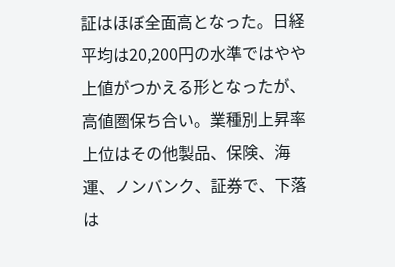証はほぼ全面高となった。日経平均は20,200円の水準ではやや上値がつかえる形となったが、高値圏保ち合い。業種別上昇率上位はその他製品、保険、海運、ノンバンク、証券で、下落は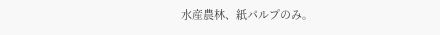水産農林、紙パルプのみ。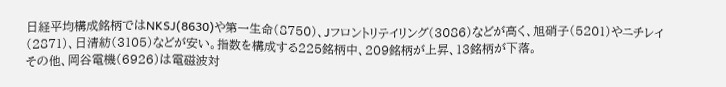日経平均構成銘柄ではNKSJ(8630)や第一生命(8750)、Jフロントリテイリング(3086)などが高く、旭硝子(5201)やニチレイ(2871)、日清紡(3105)などが安い。指数を構成する225銘柄中、209銘柄が上昇、13銘柄が下落。
その他、岡谷電機(6926)は電磁波対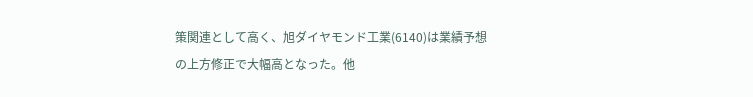策関連として高く、旭ダイヤモンド工業(6140)は業績予想の上方修正で大幅高となった。他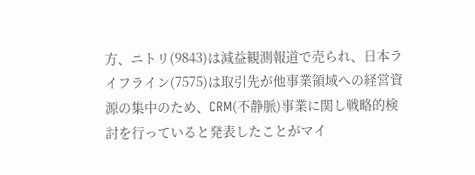方、ニトリ(9843)は減益観測報道で売られ、日本ライフライン(7575)は取引先が他事業領域への経営資源の集中のため、CRM(不静脈)事業に関し戦略的検討を行っていると発表したことがマイ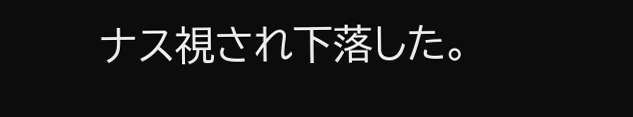ナス視され下落した。